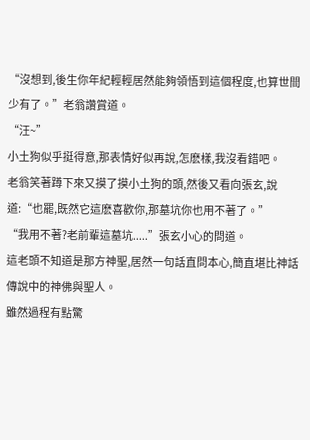“沒想到,後生你年紀輕輕居然能夠領悟到這個程度,也算世間少有了。”老翁讚賞道。
“汪~”
小土狗似乎挺得意,那表情好似再說,怎麽樣,我沒看錯吧。
老翁笑著蹲下來又摸了摸小土狗的頭,然後又看向張玄,說道:“也罷,既然它這麽喜歡你,那墓坑你也用不著了。”
“我用不著?老前輩這墓坑.....”張玄小心的問道。
這老頭不知道是那方神聖,居然一句話直問本心,簡直堪比神話傳說中的神佛與聖人。
雖然過程有點驚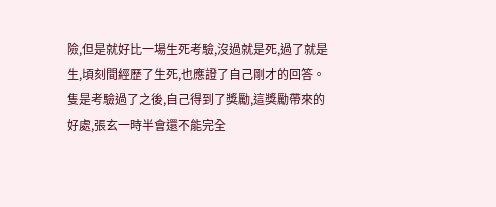險,但是就好比一場生死考驗,沒過就是死,過了就是生,頃刻間經歷了生死,也應證了自己剛才的回答。
隻是考驗過了之後,自己得到了獎勵,這獎勵帶來的好處,張玄一時半會還不能完全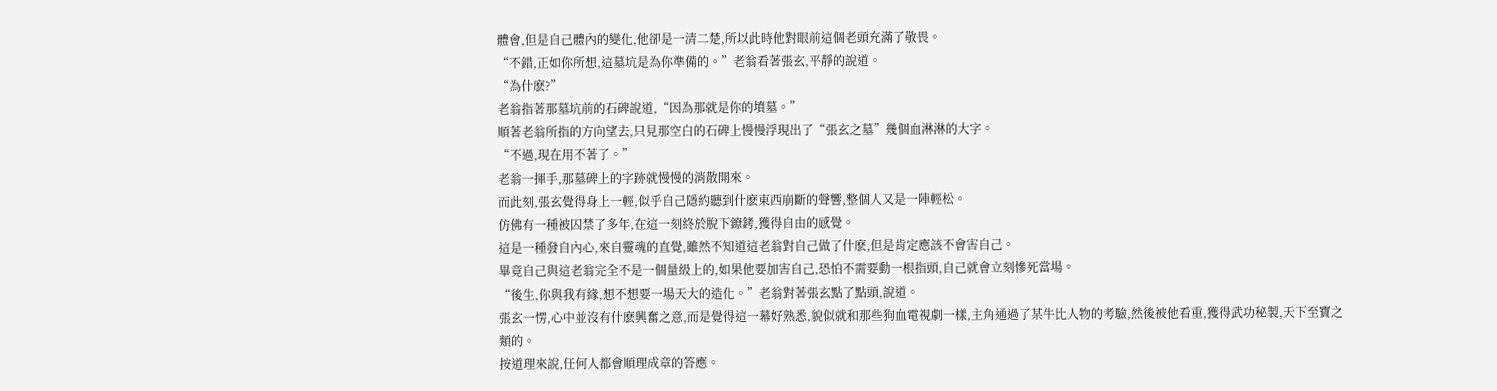體會,但是自己體內的變化,他卻是一清二楚,所以此時他對眼前這個老頭充滿了敬畏。
“不錯,正如你所想,這墓坑是為你準備的。”老翁看著張玄,平靜的說道。
“為什麽?”
老翁指著那墓坑前的石碑說道,“因為那就是你的墳墓。”
順著老翁所指的方向望去,只見那空白的石碑上慢慢浮現出了“張玄之墓”幾個血淋淋的大字。
“不過,現在用不著了。”
老翁一揮手,那墓碑上的字跡就慢慢的消散開來。
而此刻,張玄覺得身上一輕,似乎自己隱約聽到什麽東西崩斷的聲響,整個人又是一陣輕松。
仿佛有一種被囚禁了多年,在這一刻終於脫下鐐銬,獲得自由的感覺。
這是一種發自內心,來自靈魂的直覺,雖然不知道這老翁對自己做了什麽,但是肯定應該不會害自己。
畢竟自己與這老翁完全不是一個量級上的,如果他要加害自己,恐怕不需要動一根指頭,自己就會立刻慘死當場。
“後生,你與我有緣,想不想要一場天大的造化。”老翁對著張玄點了點頭,說道。
張玄一愣,心中並沒有什麽興奮之意,而是覺得這一幕好熟悉,貌似就和那些狗血電視劇一樣,主角通過了某牛比人物的考驗,然後被他看重,獲得武功秘製,天下至寶之類的。
按道理來說,任何人都會順理成章的答應。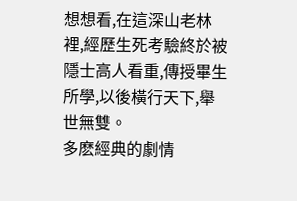想想看,在這深山老林裡,經歷生死考驗終於被隱士高人看重,傳授畢生所學,以後橫行天下,舉世無雙。
多麽經典的劇情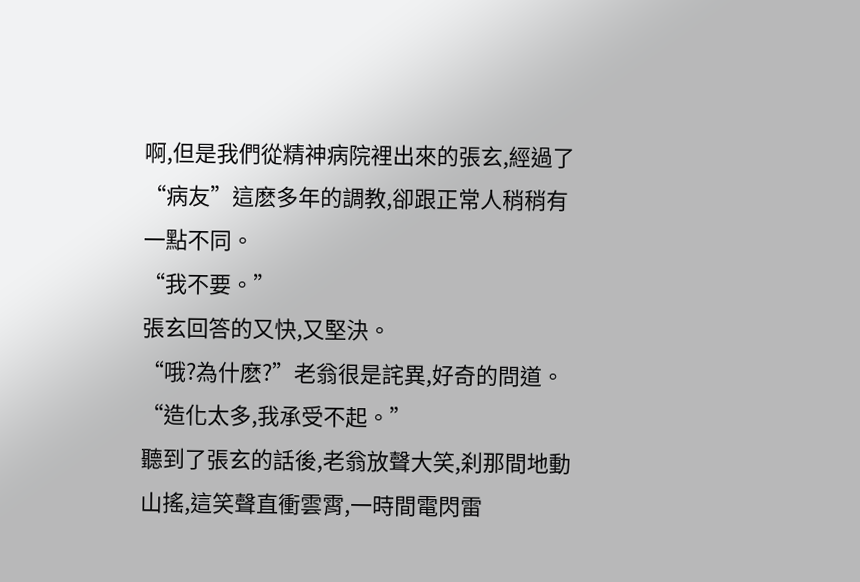啊,但是我們從精神病院裡出來的張玄,經過了“病友”這麽多年的調教,卻跟正常人稍稍有一點不同。
“我不要。”
張玄回答的又快,又堅決。
“哦?為什麽?”老翁很是詫異,好奇的問道。
“造化太多,我承受不起。”
聽到了張玄的話後,老翁放聲大笑,刹那間地動山搖,這笑聲直衝雲霄,一時間電閃雷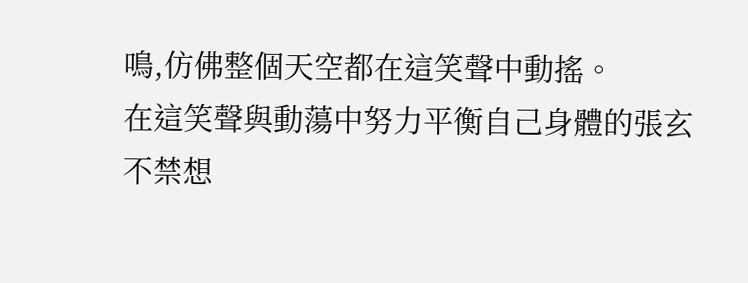鳴,仿佛整個天空都在這笑聲中動搖。
在這笑聲與動蕩中努力平衡自己身體的張玄不禁想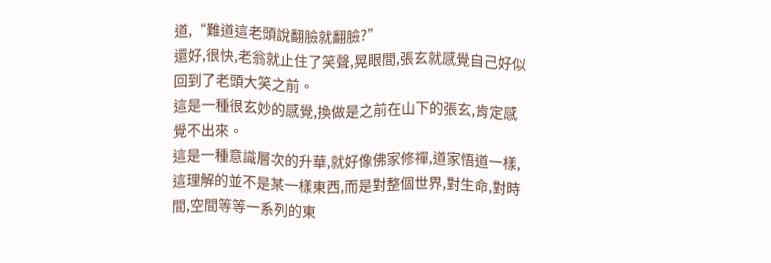道,“難道這老頭說翻臉就翻臉?”
還好,很快,老翁就止住了笑聲,晃眼間,張玄就感覺自己好似回到了老頭大笑之前。
這是一種很玄妙的感覺,換做是之前在山下的張玄,肯定感覺不出來。
這是一種意識層次的升華,就好像佛家修禪,道家悟道一樣,這理解的並不是某一樣東西,而是對整個世界,對生命,對時間,空間等等一系列的東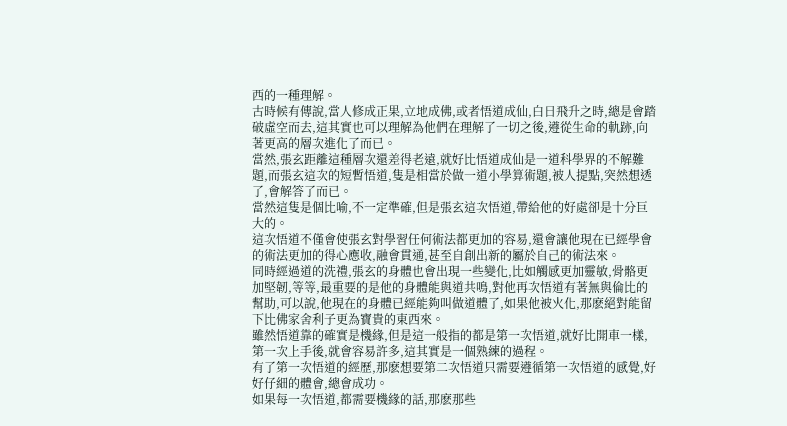西的一種理解。
古時候有傳說,當人修成正果,立地成佛,或者悟道成仙,白日飛升之時,總是會踏破虛空而去,這其實也可以理解為他們在理解了一切之後,遵從生命的軌跡,向著更高的層次進化了而已。
當然,張玄距離這種層次還差得老遠,就好比悟道成仙是一道科學界的不解難題,而張玄這次的短暫悟道,隻是相當於做一道小學算術題,被人提點,突然想透了,會解答了而已。
當然這隻是個比喻,不一定準確,但是張玄這次悟道,帶給他的好處卻是十分巨大的。
這次悟道不僅會使張玄對學習任何術法都更加的容易,還會讓他現在已經學會的術法更加的得心應收,融會貫通,甚至自創出新的屬於自己的術法來。
同時經過道的洗禮,張玄的身體也會出現一些變化,比如觸感更加靈敏,骨骼更加堅韌,等等,最重要的是他的身體能與道共鳴,對他再次悟道有著無與倫比的幫助,可以說,他現在的身體已經能夠叫做道體了,如果他被火化,那麽絕對能留下比佛家舍利子更為寶貴的東西來。
雖然悟道靠的確實是機緣,但是這一般指的都是第一次悟道,就好比開車一樣,第一次上手後,就會容易許多,這其實是一個熟練的過程。
有了第一次悟道的經歷,那麽想要第二次悟道只需要遵循第一次悟道的感覺,好好仔細的體會,總會成功。
如果每一次悟道,都需要機緣的話,那麽那些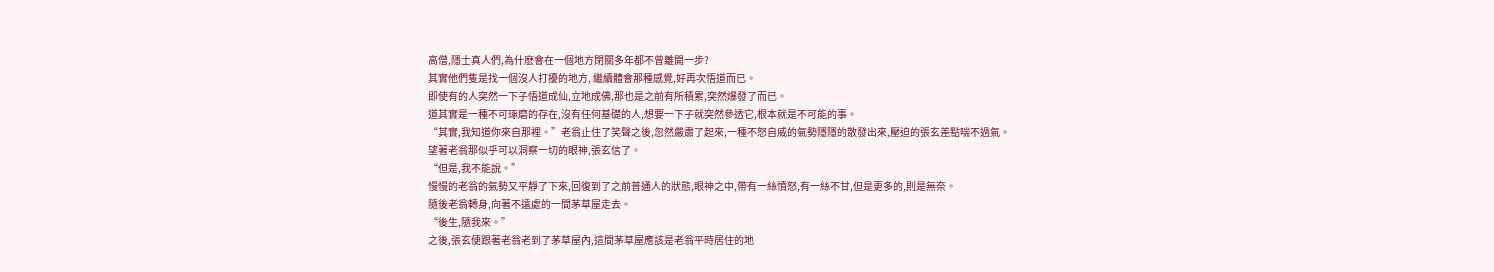高僧,隱士真人們,為什麽會在一個地方閉關多年都不曾離開一步?
其實他們隻是找一個沒人打擾的地方, 繼續體會那種感覺,好再次悟道而已。
即使有的人突然一下子悟道成仙,立地成佛,那也是之前有所積累,突然爆發了而已。
道其實是一種不可琢磨的存在,沒有任何基礎的人,想要一下子就突然參透它,根本就是不可能的事。
“其實,我知道你來自那裡。”老翁止住了笑聲之後,忽然嚴肅了起來,一種不怒自威的氣勢隱隱的散發出來,壓迫的張玄差點喘不過氣。
望著老翁那似乎可以洞察一切的眼神,張玄信了。
“但是,我不能說。”
慢慢的老翁的氣勢又平靜了下來,回復到了之前普通人的狀態,眼神之中,帶有一絲憤怒,有一絲不甘,但是更多的,則是無奈。
隨後老翁轉身,向著不遠處的一間茅草屋走去。
“後生,隨我來。”
之後,張玄便跟著老翁老到了茅草屋內,這間茅草屋應該是老翁平時居住的地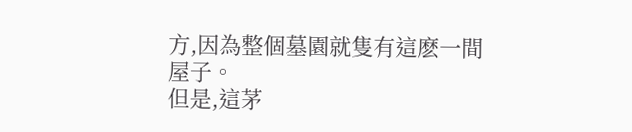方,因為整個墓園就隻有這麽一間屋子。
但是,這茅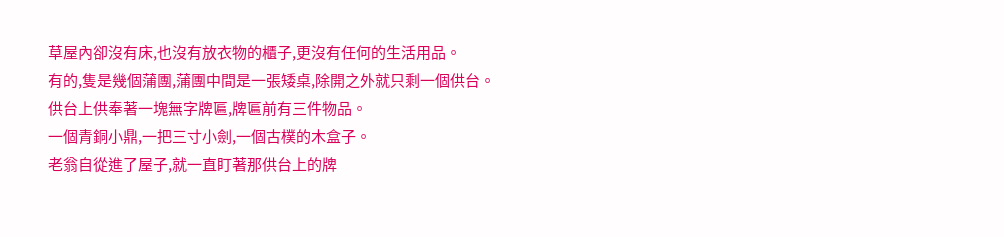草屋內卻沒有床,也沒有放衣物的櫃子,更沒有任何的生活用品。
有的,隻是幾個蒲團,蒲團中間是一張矮桌,除開之外就只剩一個供台。
供台上供奉著一塊無字牌匾,牌匾前有三件物品。
一個青銅小鼎,一把三寸小劍,一個古樸的木盒子。
老翁自從進了屋子,就一直盯著那供台上的牌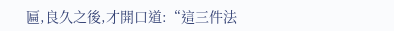匾,良久之後,才開口道:“這三件法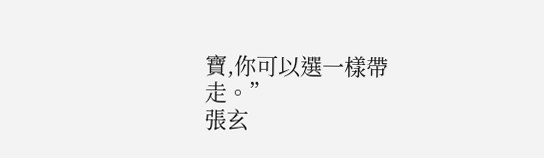寶,你可以選一樣帶走。”
張玄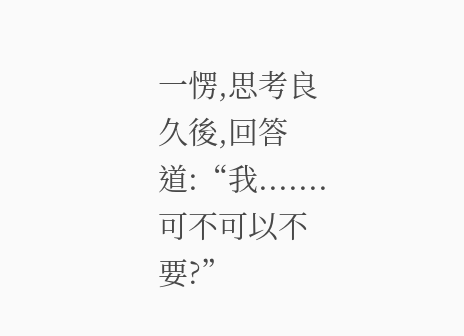一愣,思考良久後,回答道:“我.......可不可以不要?”